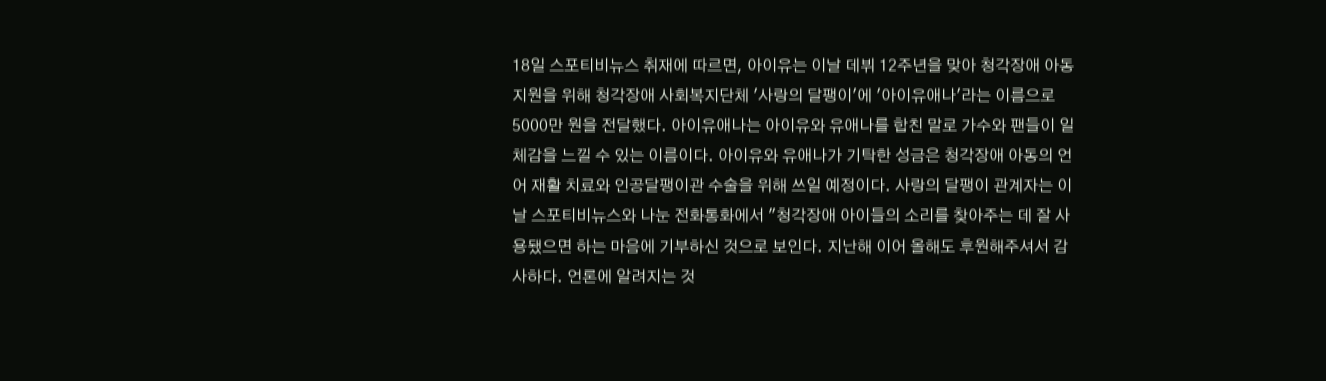18일 스포티비뉴스 취재에 따르면, 아이유는 이날 데뷔 12주년을 맞아 청각장애 아동 지원을 위해 청각장애 사회복지단체 '사랑의 달팽이'에 '아이유애나'라는 이름으로 5000만 원을 전달했다. 아이유애나는 아이유와 유애나를 합친 말로 가수와 팬들이 일체감을 느낄 수 있는 이름이다. 아이유와 유애나가 기탁한 성금은 청각장애 아동의 언어 재활 치료와 인공달팽이관 수술을 위해 쓰일 예정이다. 사랑의 달팽이 관계자는 이날 스포티비뉴스와 나눈 전화통화에서 "청각장애 아이들의 소리를 찾아주는 데 잘 사용됐으면 하는 마음에 기부하신 것으로 보인다. 지난해 이어 올해도 후원해주셔서 감사하다. 언론에 알려지는 것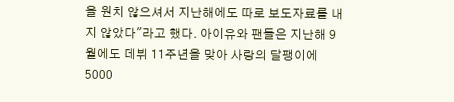을 원치 않으셔서 지난해에도 따로 보도자료를 내지 않았다"라고 했다. 아이유와 팬들은 지난해 9월에도 데뷔 11주년을 맞아 사랑의 달팽이에 5000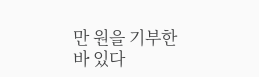만 원을 기부한 바 있다